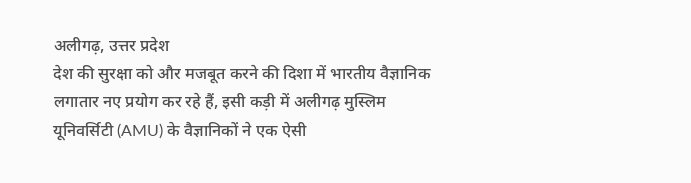अलीगढ़, उत्तर प्रदेश
देश की सुरक्षा को और मजबूत करने की दिशा में भारतीय वैज्ञानिक लगातार नए प्रयोग कर रहे हैं, इसी कड़ी में अलीगढ़ मुस्लिम यूनिवर्सिटी (AMU) के वैज्ञानिकों ने एक ऐसी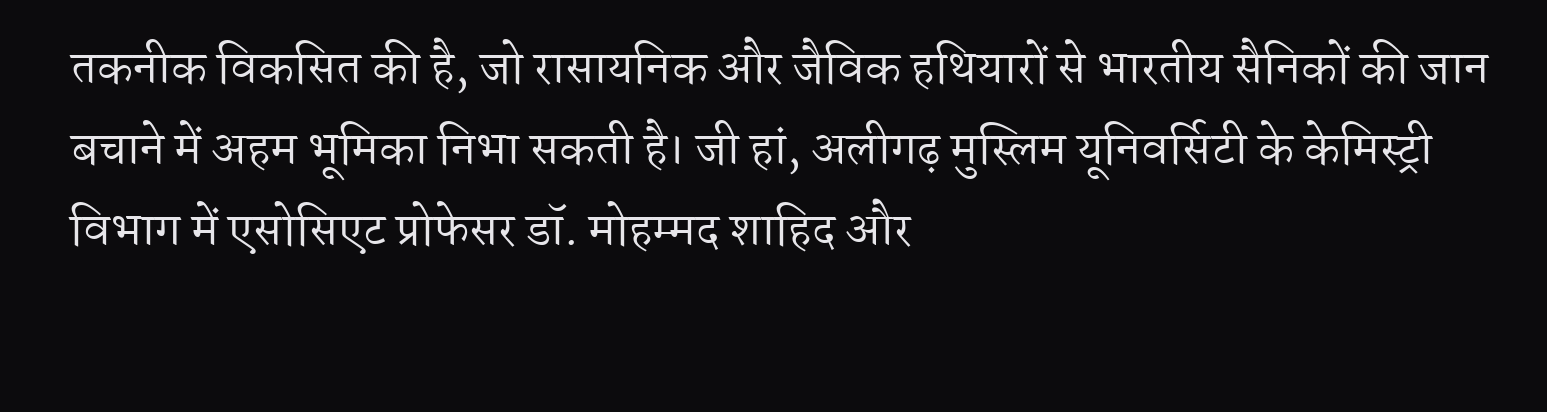तकनीक विकसित की है, जो रासायनिक और जैविक हथियारों से भारतीय सैनिकों की जान बचाने में अहम भूमिका निभा सकती है। जी हां, अलीगढ़ मुस्लिम यूनिवर्सिटी के केमिस्ट्री विभाग में एसोसिएट प्रोफेसर डॉ. मोहम्मद शाहिद और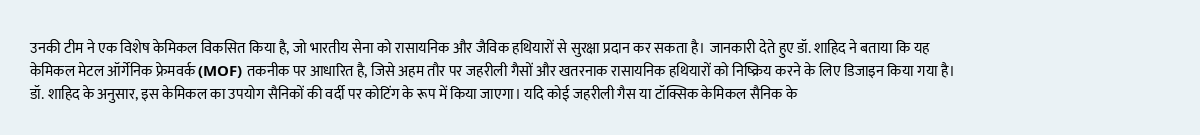उनकी टीम ने एक विशेष केमिकल विकसित किया है, जो भारतीय सेना को रासायनिक और जैविक हथियारों से सुरक्षा प्रदान कर सकता है। जानकारी देते हुए डॉ. शाहिद ने बताया कि यह केमिकल मेटल ऑर्गेनिक फ्रेमवर्क (MOF) तकनीक पर आधारित है, जिसे अहम तौर पर जहरीली गैसों और खतरनाक रासायनिक हथियारों को निष्क्रिय करने के लिए डिजाइन किया गया है। डॉ. शाहिद के अनुसार, इस केमिकल का उपयोग सैनिकों की वर्दी पर कोटिंग के रूप में किया जाएगा। यदि कोई जहरीली गैस या टॉक्सिक केमिकल सैनिक के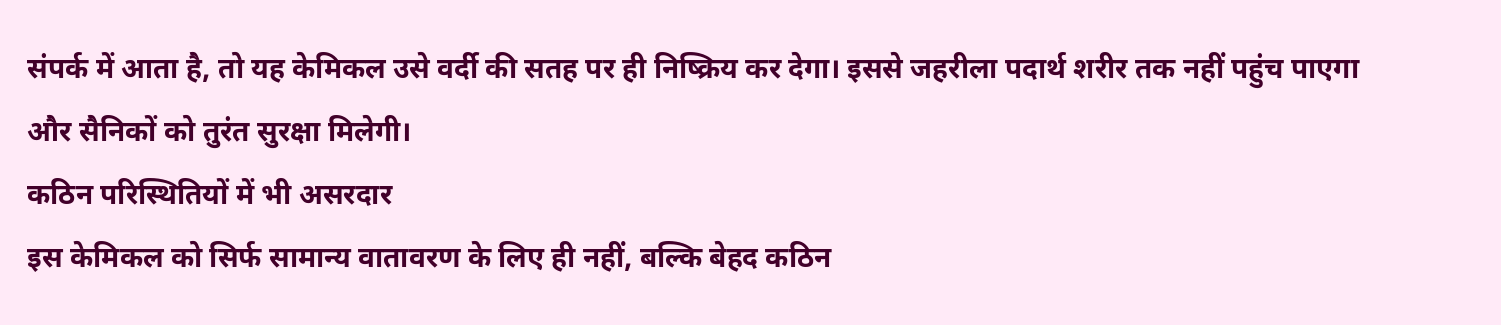संपर्क में आता है, तो यह केमिकल उसे वर्दी की सतह पर ही निष्क्रिय कर देगा। इससे जहरीला पदार्थ शरीर तक नहीं पहुंच पाएगा और सैनिकों को तुरंत सुरक्षा मिलेगी।
कठिन परिस्थितियों में भी असरदार
इस केमिकल को सिर्फ सामान्य वातावरण के लिए ही नहीं, बल्कि बेहद कठिन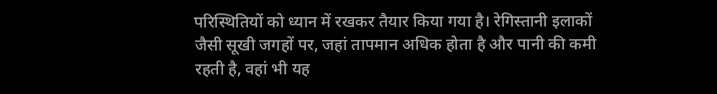परिस्थितियों को ध्यान में रखकर तैयार किया गया है। रेगिस्तानी इलाकों जैसी सूखी जगहों पर, जहां तापमान अधिक होता है और पानी की कमी रहती है, वहां भी यह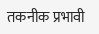तकनीक प्रभावी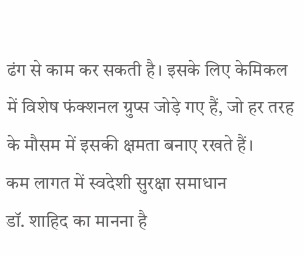ढंग से काम कर सकती है। इसके लिए केमिकल में विशेष फंक्शनल ग्रुप्स जोड़े गए हैं, जो हर तरह के मौसम में इसकी क्षमता बनाए रखते हैं।
कम लागत में स्वदेशी सुरक्षा समाधान
डॉ. शाहिद का मानना है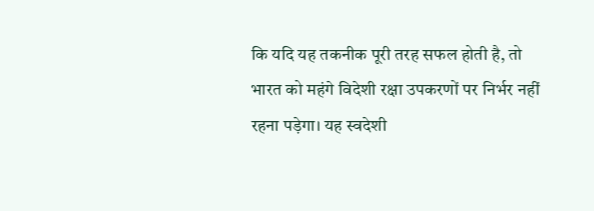कि यदि यह तकनीक पूरी तरह सफल होती है, तो भारत को महंगे विदेशी रक्षा उपकरणों पर निर्भर नहीं रहना पड़ेगा। यह स्वदेशी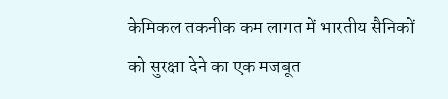केमिकल तकनीक कम लागत में भारतीय सैनिकों को सुरक्षा देने का एक मजबूत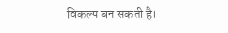विकल्प बन सकती है।